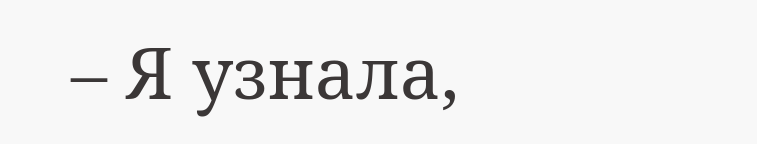– Я узнала,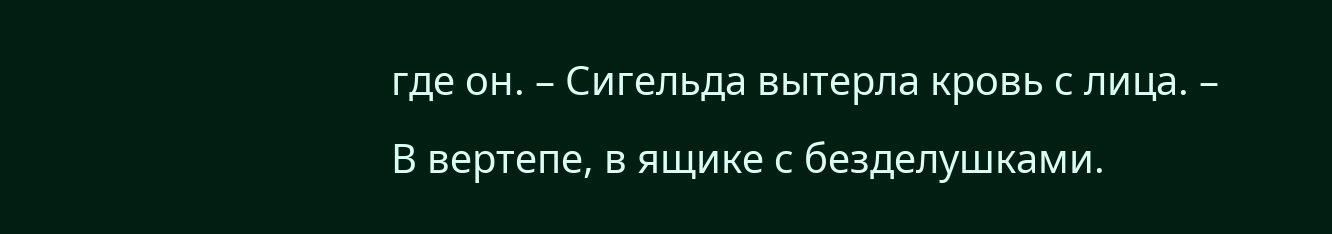где он. – Сигельда вытерла кровь с лица. – В вертепе, в ящике с безделушками.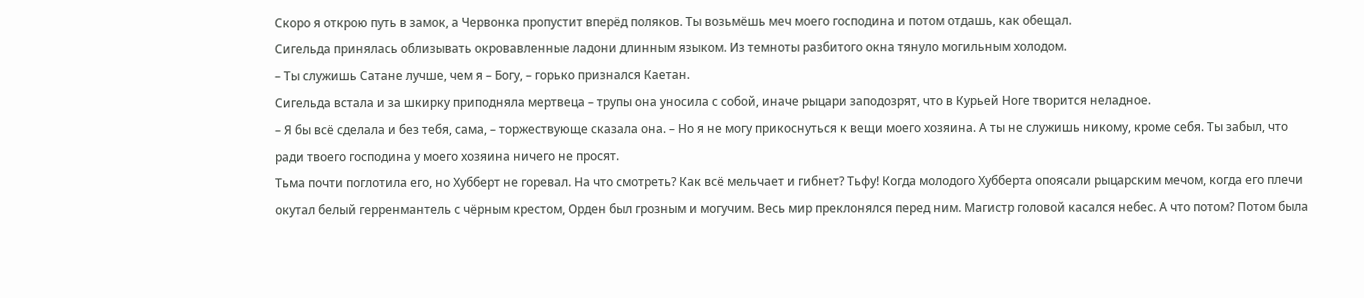Скоро я открою путь в замок, а Червонка пропустит вперёд поляков. Ты возьмёшь меч моего господина и потом отдашь, как обещал.
Сигельда принялась облизывать окровавленные ладони длинным языком. Из темноты разбитого окна тянуло могильным холодом.
– Ты служишь Сатане лучше, чем я – Богу, – горько признался Каетан.
Сигельда встала и за шкирку приподняла мертвеца – трупы она уносила с собой, иначе рыцари заподозрят, что в Курьей Ноге творится неладное.
– Я бы всё сделала и без тебя, сама, – торжествующе сказала она. – Но я не могу прикоснуться к вещи моего хозяина. А ты не служишь никому, кроме себя. Ты забыл, что ради твоего господина у моего хозяина ничего не просят.
Тьма почти поглотила его, но Хубберт не горевал. На что смотреть? Как всё мельчает и гибнет? Тьфу! Когда молодого Хубберта опоясали рыцарским мечом, когда его плечи окутал белый герренмантель с чёрным крестом, Орден был грозным и могучим. Весь мир преклонялся перед ним. Магистр головой касался небес. А что потом? Потом была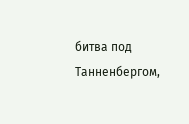битва под Танненбергом,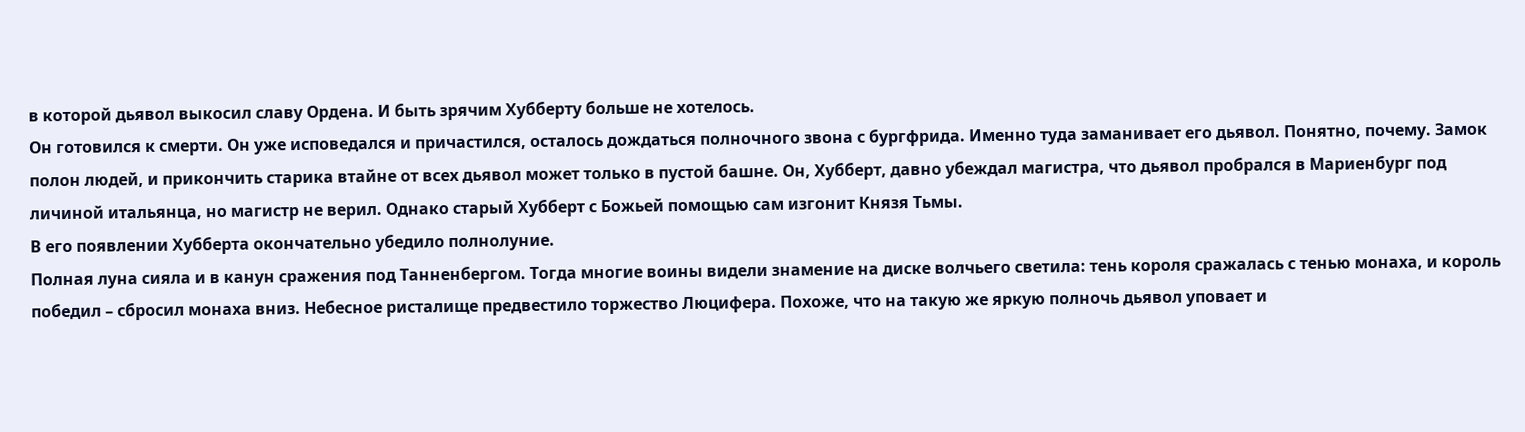в которой дьявол выкосил славу Ордена. И быть зрячим Хубберту больше не хотелось.
Он готовился к смерти. Он уже исповедался и причастился, осталось дождаться полночного звона с бургфрида. Именно туда заманивает его дьявол. Понятно, почему. Замок полон людей, и прикончить старика втайне от всех дьявол может только в пустой башне. Он, Хубберт, давно убеждал магистра, что дьявол пробрался в Мариенбург под личиной итальянца, но магистр не верил. Однако старый Хубберт с Божьей помощью сам изгонит Князя Тьмы.
В его появлении Хубберта окончательно убедило полнолуние.
Полная луна сияла и в канун сражения под Танненбергом. Тогда многие воины видели знамение на диске волчьего светила: тень короля сражалась с тенью монаха, и король победил – сбросил монаха вниз. Небесное ристалище предвестило торжество Люцифера. Похоже, что на такую же яркую полночь дьявол уповает и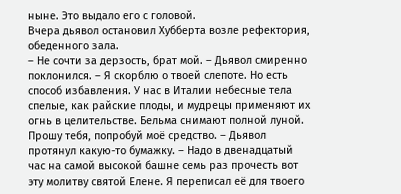ныне. Это выдало его с головой.
Вчера дьявол остановил Хубберта возле рефектория, обеденного зала.
– Не сочти за дерзость, брат мой. – Дьявол смиренно поклонился. – Я скорблю о твоей слепоте. Но есть способ избавления. У нас в Италии небесные тела спелые, как райские плоды, и мудрецы применяют их огнь в целительстве. Бельма снимают полной луной. Прошу тебя, попробуй моё средство. – Дьявол протянул какую-то бумажку. – Надо в двенадцатый час на самой высокой башне семь раз прочесть вот эту молитву святой Елене. Я переписал её для твоего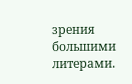зрения большими литерами.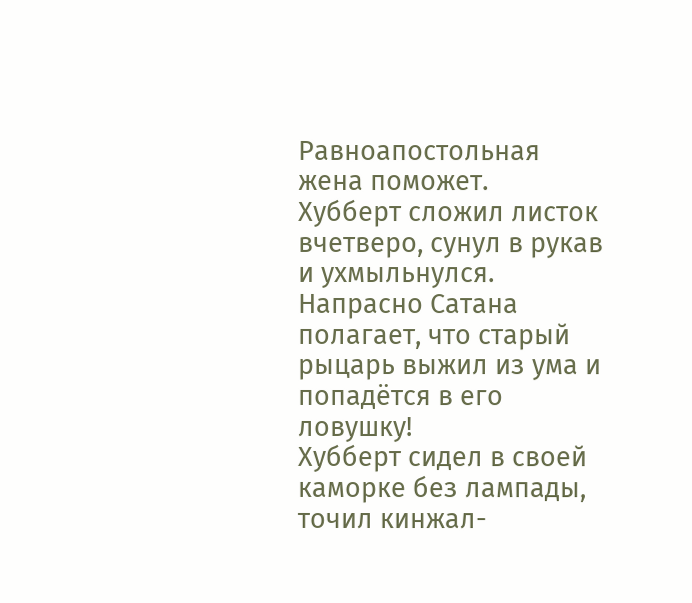Равноапостольная жена поможет.
Хубберт сложил листок вчетверо, сунул в рукав и ухмыльнулся. Напрасно Сатана полагает, что старый рыцарь выжил из ума и попадётся в его ловушку!
Хубберт сидел в своей каморке без лампады, точил кинжал-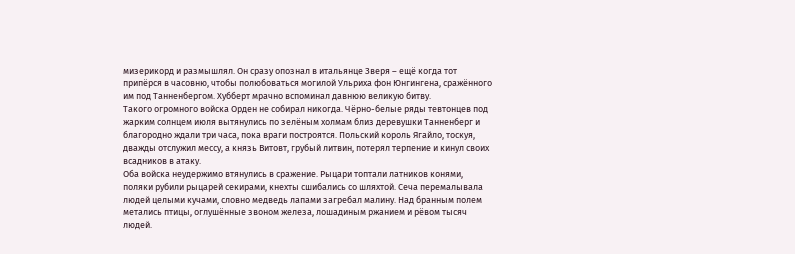мизерикорд и размышлял. Он сразу опознал в итальянце Зверя – ещё когда тот припёрся в часовню, чтобы полюбоваться могилой Ульриха фон Юнгингена, сражённого им под Танненбергом. Хубберт мрачно вспоминал давнюю великую битву.
Такого огромного войска Орден не собирал никогда. Чёрно-белые ряды тевтонцев под жарким солнцем июля вытянулись по зелёным холмам близ деревушки Танненберг и благородно ждали три часа, пока враги построятся. Польский король Ягайло, тоскуя, дважды отслужил мессу, а князь Витовт, грубый литвин, потерял терпение и кинул своих всадников в атаку.
Оба войска неудержимо втянулись в сражение. Рыцари топтали латников конями, поляки рубили рыцарей секирами, кнехты сшибались со шляхтой. Сеча перемалывала людей целыми кучами, словно медведь лапами загребал малину. Над бранным полем метались птицы, оглушённые звоном железа, лошадиным ржанием и рёвом тысяч людей.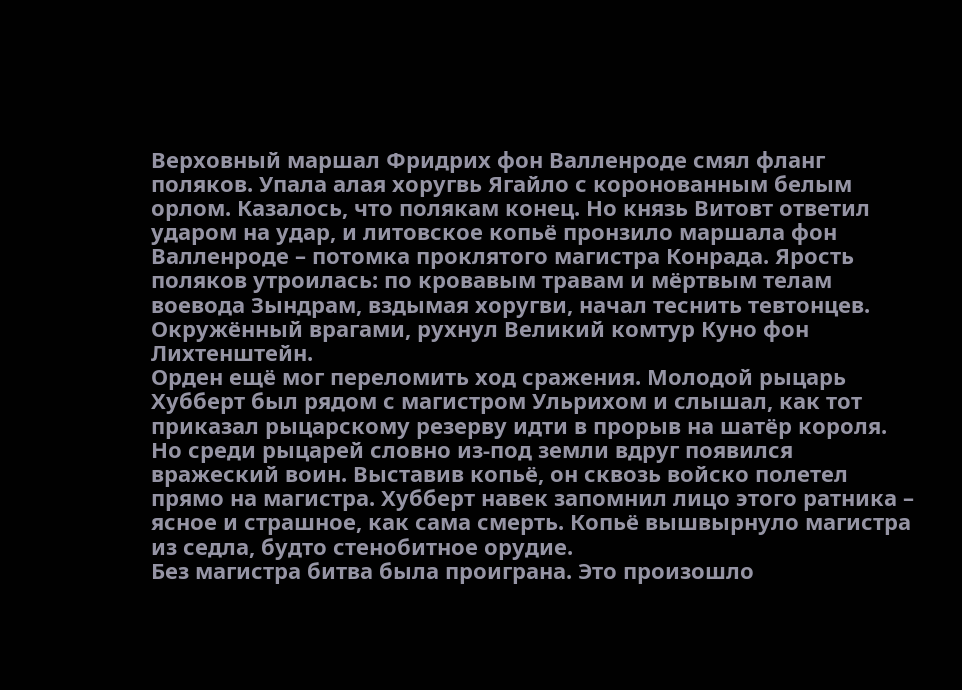Верховный маршал Фридрих фон Валленроде смял фланг поляков. Упала алая хоругвь Ягайло с коронованным белым орлом. Казалось, что полякам конец. Но князь Витовт ответил ударом на удар, и литовское копьё пронзило маршала фон Валленроде – потомка проклятого магистра Конрада. Ярость поляков утроилась: по кровавым травам и мёртвым телам воевода Зындрам, вздымая хоругви, начал теснить тевтонцев. Окружённый врагами, рухнул Великий комтур Куно фон Лихтенштейн.
Орден ещё мог переломить ход сражения. Молодой рыцарь Хубберт был рядом с магистром Ульрихом и слышал, как тот приказал рыцарскому резерву идти в прорыв на шатёр короля. Но среди рыцарей словно из-под земли вдруг появился вражеский воин. Выставив копьё, он сквозь войско полетел прямо на магистра. Хубберт навек запомнил лицо этого ратника – ясное и страшное, как сама смерть. Копьё вышвырнуло магистра из седла, будто стенобитное орудие.
Без магистра битва была проиграна. Это произошло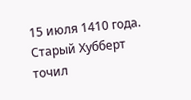15 июля 1410 года.
Старый Хубберт точил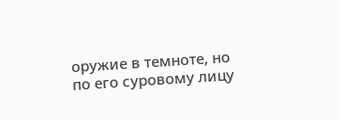оружие в темноте, но по его суровому лицу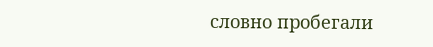словно пробегали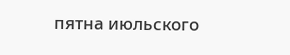пятна июльского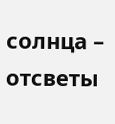солнца – отсветы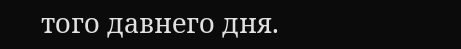того давнего дня.